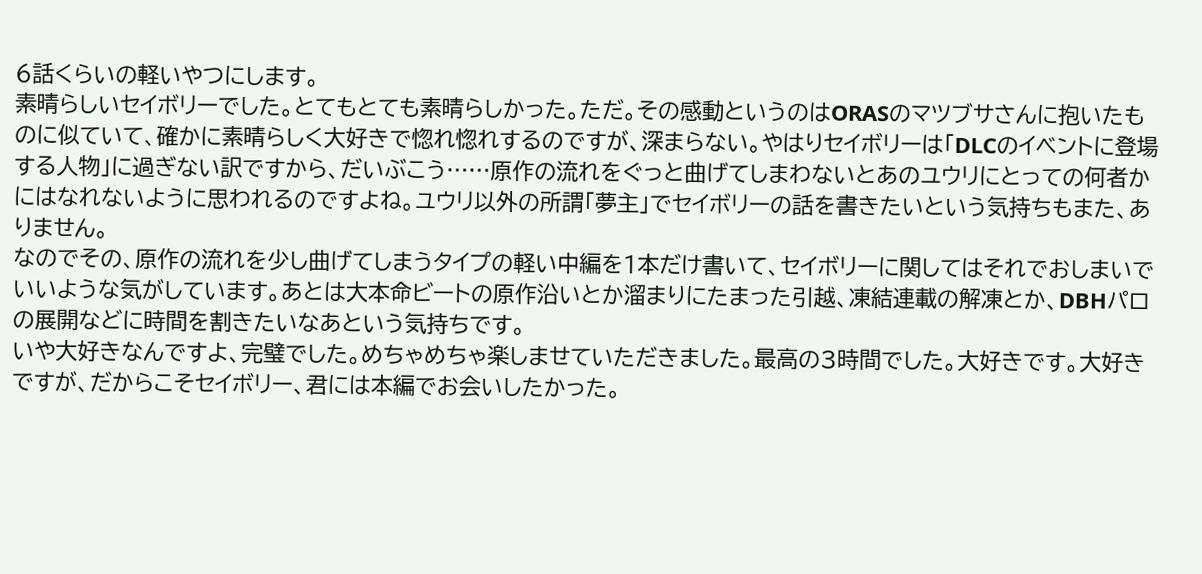6話くらいの軽いやつにします。
素晴らしいセイボリーでした。とてもとても素晴らしかった。ただ。その感動というのはORASのマツブサさんに抱いたものに似ていて、確かに素晴らしく大好きで惚れ惚れするのですが、深まらない。やはりセイボリーは「DLCのイベントに登場する人物」に過ぎない訳ですから、だいぶこう……原作の流れをぐっと曲げてしまわないとあのユウリにとっての何者かにはなれないように思われるのですよね。ユウリ以外の所謂「夢主」でセイボリーの話を書きたいという気持ちもまた、ありません。
なのでその、原作の流れを少し曲げてしまうタイプの軽い中編を1本だけ書いて、セイボリーに関してはそれでおしまいでいいような気がしています。あとは大本命ビートの原作沿いとか溜まりにたまった引越、凍結連載の解凍とか、DBHパロの展開などに時間を割きたいなあという気持ちです。
いや大好きなんですよ、完璧でした。めちゃめちゃ楽しませていただきました。最高の3時間でした。大好きです。大好きですが、だからこそセイボリー、君には本編でお会いしたかった。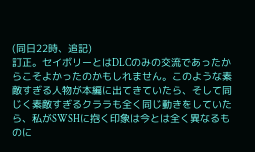(同日22時、追記)
訂正。セイボリーとはDLCのみの交流であったからこそよかったのかもしれません。このような素敵すぎる人物が本編に出てきていたら、そして同じく素敵すぎるクララも全く同じ動きをしていたら、私がSWSHに抱く印象は今とは全く異なるものに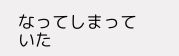なってしまっていた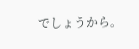でしょうから。